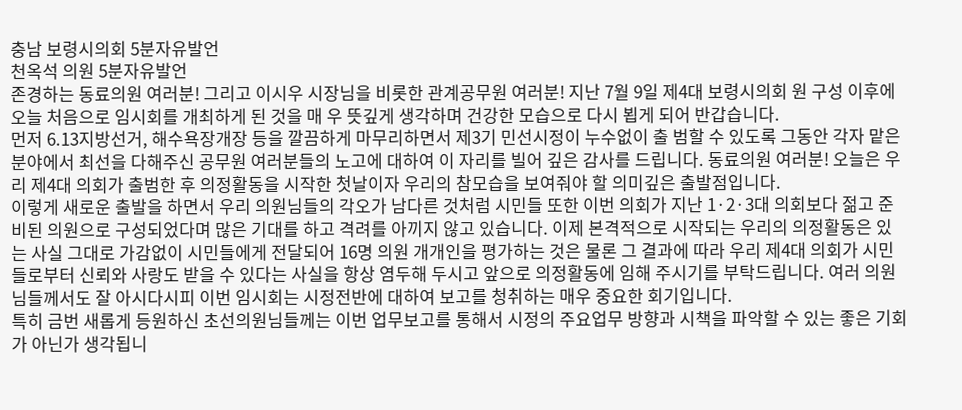충남 보령시의회 5분자유발언
천옥석 의원 5분자유발언
존경하는 동료의원 여러분! 그리고 이시우 시장님을 비롯한 관계공무원 여러분! 지난 7월 9일 제4대 보령시의회 원 구성 이후에 오늘 처음으로 임시회를 개최하게 된 것을 매 우 뜻깊게 생각하며 건강한 모습으로 다시 뵙게 되어 반갑습니다.
먼저 6.13지방선거, 해수욕장개장 등을 깔끔하게 마무리하면서 제3기 민선시정이 누수없이 출 범할 수 있도록 그동안 각자 맡은 분야에서 최선을 다해주신 공무원 여러분들의 노고에 대하여 이 자리를 빌어 깊은 감사를 드립니다. 동료의원 여러분! 오늘은 우리 제4대 의회가 출범한 후 의정활동을 시작한 첫날이자 우리의 참모습을 보여줘야 할 의미깊은 출발점입니다.
이렇게 새로운 출발을 하면서 우리 의원님들의 각오가 남다른 것처럼 시민들 또한 이번 의회가 지난 1·2·3대 의회보다 젊고 준비된 의원으로 구성되었다며 많은 기대를 하고 격려를 아끼지 않고 있습니다. 이제 본격적으로 시작되는 우리의 의정활동은 있는 사실 그대로 가감없이 시민들에게 전달되어 16명 의원 개개인을 평가하는 것은 물론 그 결과에 따라 우리 제4대 의회가 시민들로부터 신뢰와 사랑도 받을 수 있다는 사실을 항상 염두해 두시고 앞으로 의정활동에 임해 주시기를 부탁드립니다. 여러 의원님들께서도 잘 아시다시피 이번 임시회는 시정전반에 대하여 보고를 청취하는 매우 중요한 회기입니다.
특히 금번 새롭게 등원하신 초선의원님들께는 이번 업무보고를 통해서 시정의 주요업무 방향과 시책을 파악할 수 있는 좋은 기회가 아닌가 생각됩니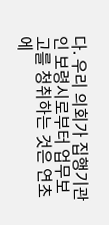다. 우리 의회가 집행기관인 보령시로부터 업무보고를 청취하는 것은 연초에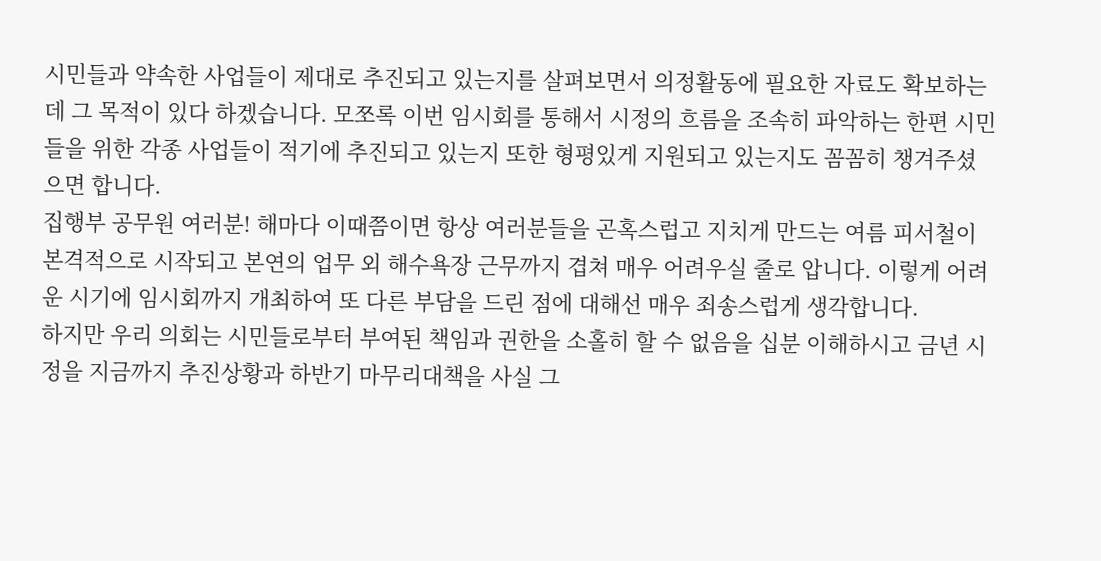시민들과 약속한 사업들이 제대로 추진되고 있는지를 살펴보면서 의정활동에 필요한 자료도 확보하는데 그 목적이 있다 하겠습니다. 모쪼록 이번 임시회를 통해서 시정의 흐름을 조속히 파악하는 한편 시민들을 위한 각종 사업들이 적기에 추진되고 있는지 또한 형평있게 지원되고 있는지도 꼼꼼히 챙겨주셨으면 합니다.
집행부 공무원 여러분! 해마다 이때쯤이면 항상 여러분들을 곤혹스럽고 지치게 만드는 여름 피서철이 본격적으로 시작되고 본연의 업무 외 해수욕장 근무까지 겹쳐 매우 어려우실 줄로 압니다. 이렇게 어려운 시기에 임시회까지 개최하여 또 다른 부담을 드린 점에 대해선 매우 죄송스럽게 생각합니다.
하지만 우리 의회는 시민들로부터 부여된 책임과 권한을 소홀히 할 수 없음을 십분 이해하시고 금년 시정을 지금까지 추진상황과 하반기 마무리대책을 사실 그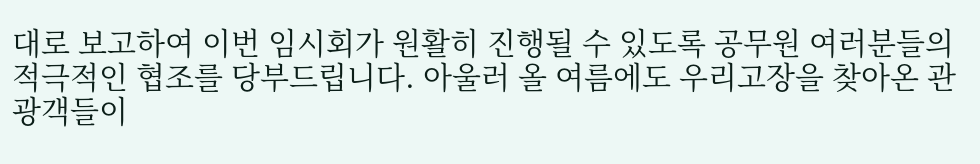대로 보고하여 이번 임시회가 원활히 진행될 수 있도록 공무원 여러분들의 적극적인 협조를 당부드립니다. 아울러 올 여름에도 우리고장을 찾아온 관광객들이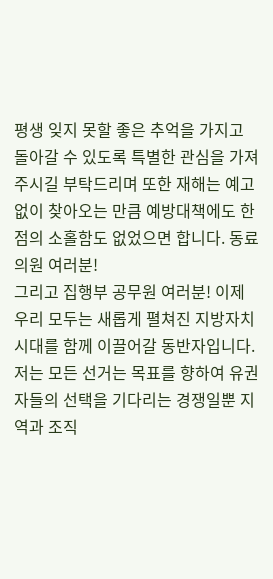평생 잊지 못할 좋은 추억을 가지고 돌아갈 수 있도록 특별한 관심을 가져주시길 부탁드리며 또한 재해는 예고없이 찾아오는 만큼 예방대책에도 한점의 소홀함도 없었으면 합니다. 동료의원 여러분!
그리고 집행부 공무원 여러분! 이제 우리 모두는 새롭게 펼쳐진 지방자치시대를 함께 이끌어갈 동반자입니다. 저는 모든 선거는 목표를 향하여 유권자들의 선택을 기다리는 경쟁일뿐 지역과 조직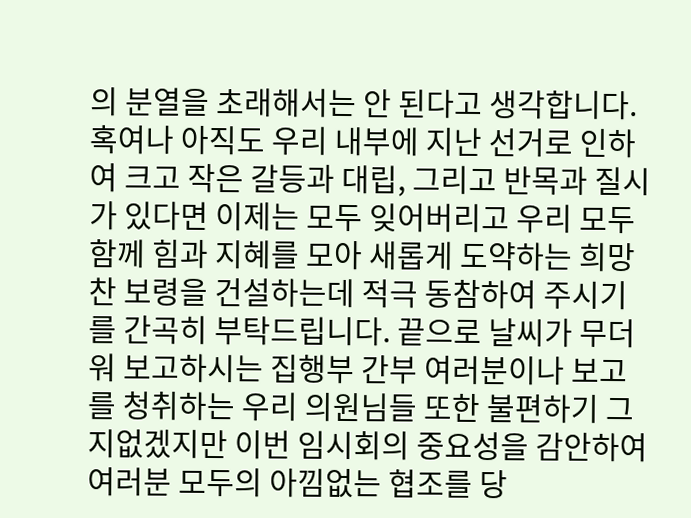의 분열을 초래해서는 안 된다고 생각합니다.
혹여나 아직도 우리 내부에 지난 선거로 인하여 크고 작은 갈등과 대립, 그리고 반목과 질시가 있다면 이제는 모두 잊어버리고 우리 모두 함께 힘과 지혜를 모아 새롭게 도약하는 희망찬 보령을 건설하는데 적극 동참하여 주시기를 간곡히 부탁드립니다. 끝으로 날씨가 무더워 보고하시는 집행부 간부 여러분이나 보고를 청취하는 우리 의원님들 또한 불편하기 그지없겠지만 이번 임시회의 중요성을 감안하여 여러분 모두의 아낌없는 협조를 당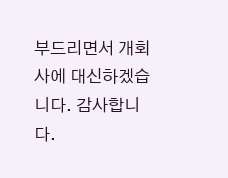부드리면서 개회사에 대신하겠습니다. 감사합니다.